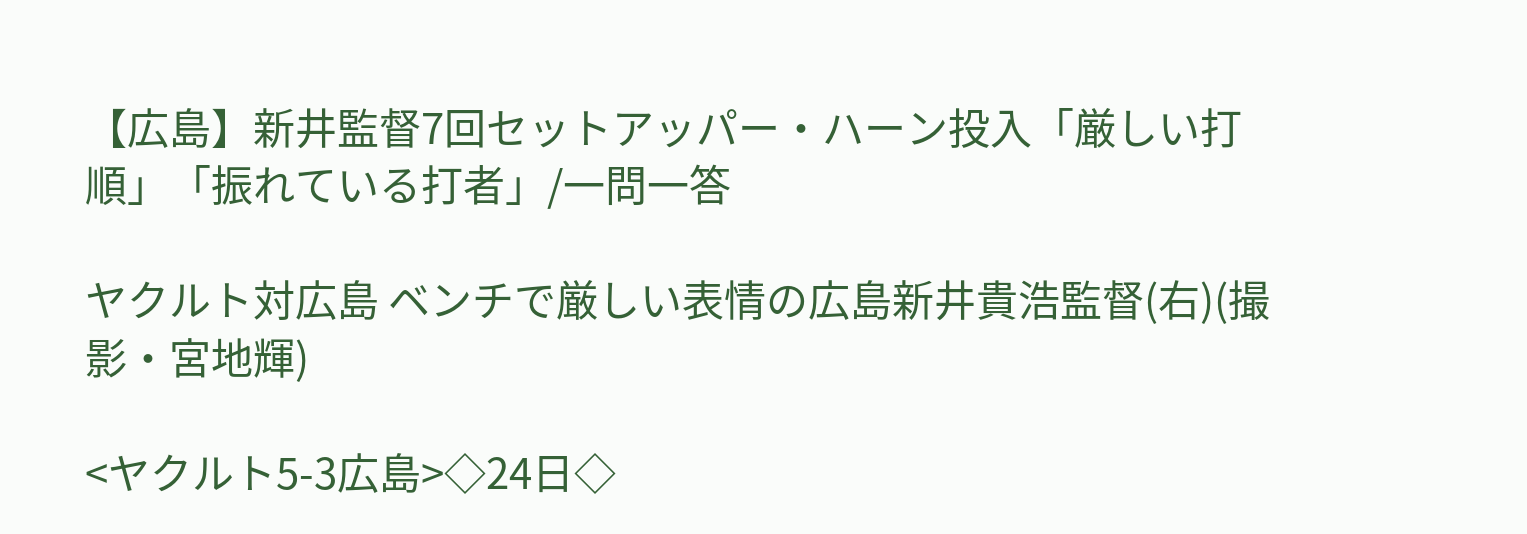【広島】新井監督7回セットアッパー・ハーン投入「厳しい打順」「振れている打者」/一問一答

ヤクルト対広島 ベンチで厳しい表情の広島新井貴浩監督(右)(撮影・宮地輝)

<ヤクルト5-3広島>◇24日◇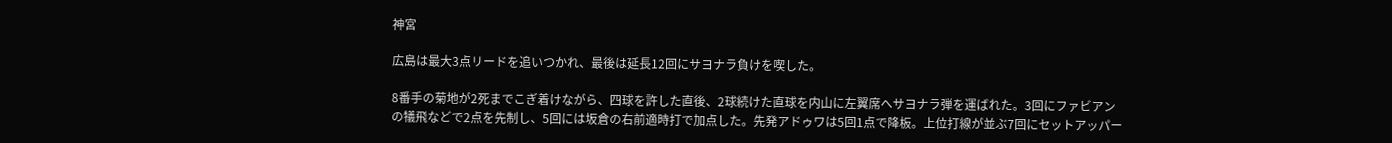神宮

広島は最大3点リードを追いつかれ、最後は延長12回にサヨナラ負けを喫した。

8番手の菊地が2死までこぎ着けながら、四球を許した直後、2球続けた直球を内山に左翼席へサヨナラ弾を運ばれた。3回にファビアンの犠飛などで2点を先制し、5回には坂倉の右前適時打で加点した。先発アドゥワは5回1点で降板。上位打線が並ぶ7回にセットアッパー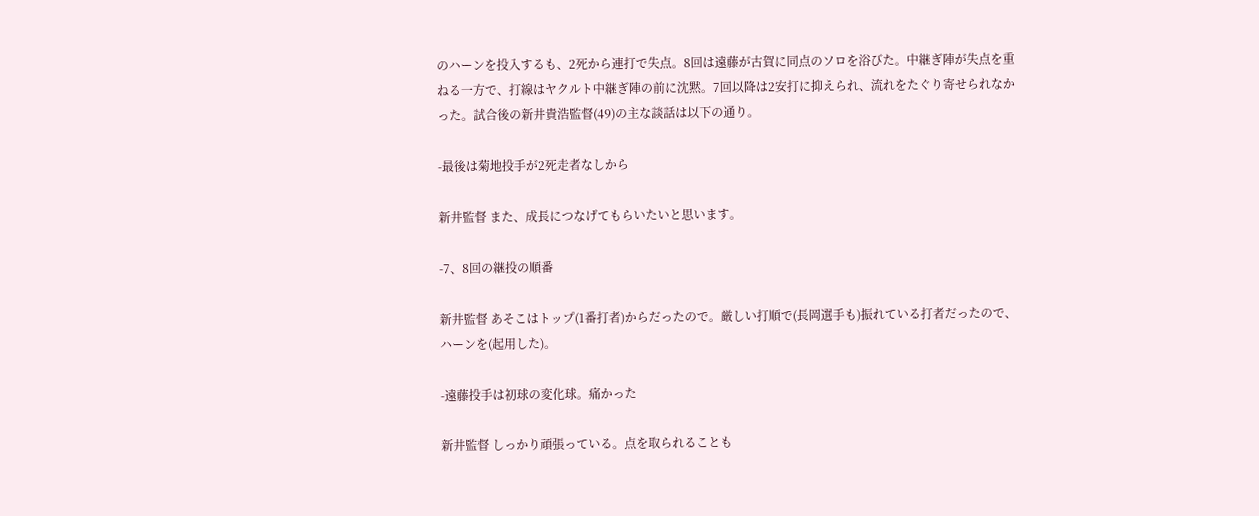のハーンを投入するも、2死から連打で失点。8回は遠藤が古賀に同点のソロを浴びた。中継ぎ陣が失点を重ねる一方で、打線はヤクルト中継ぎ陣の前に沈黙。7回以降は2安打に抑えられ、流れをたぐり寄せられなかった。試合後の新井貴浩監督(49)の主な談話は以下の通り。

-最後は菊地投手が2死走者なしから

新井監督 また、成長につなげてもらいたいと思います。

-7、8回の継投の順番

新井監督 あそこはトップ(1番打者)からだったので。厳しい打順で(長岡選手も)振れている打者だったので、ハーンを(起用した)。

-遠藤投手は初球の変化球。痛かった

新井監督 しっかり頑張っている。点を取られることも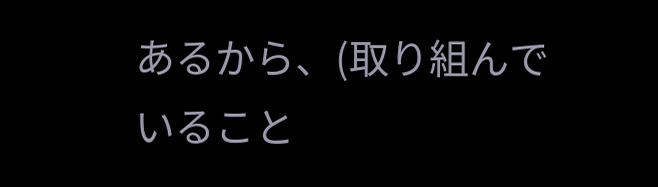あるから、(取り組んでいること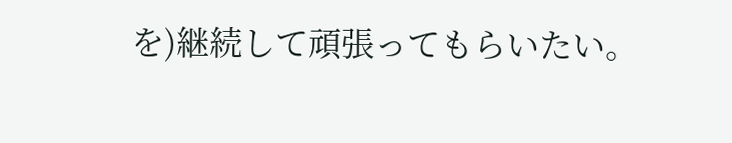を)継続して頑張ってもらいたい。